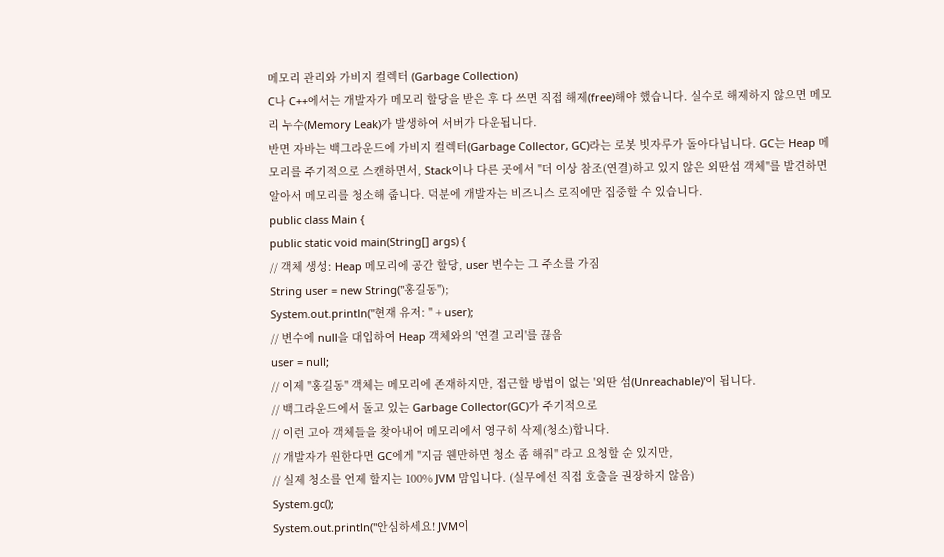메모리 관리와 가비지 컬렉터 (Garbage Collection)
C나 C++에서는 개발자가 메모리 할당을 받은 후 다 쓰면 직접 해제(free)해야 했습니다. 실수로 해제하지 않으면 메모리 누수(Memory Leak)가 발생하여 서버가 다운됩니다.
반면 자바는 백그라운드에 가비지 컬렉터(Garbage Collector, GC)라는 로봇 빗자루가 돌아다닙니다. GC는 Heap 메모리를 주기적으로 스캔하면서, Stack이나 다른 곳에서 "더 이상 참조(연결)하고 있지 않은 외딴섬 객체"를 발견하면 알아서 메모리를 청소해 줍니다. 덕분에 개발자는 비즈니스 로직에만 집중할 수 있습니다.
public class Main {
public static void main(String[] args) {
// 객체 생성: Heap 메모리에 공간 할당, user 변수는 그 주소를 가짐
String user = new String("홍길동");
System.out.println("현재 유저: " + user);
// 변수에 null을 대입하여 Heap 객체와의 '연결 고리'를 끊음
user = null;
// 이제 "홍길동" 객체는 메모리에 존재하지만, 접근할 방법이 없는 '외딴 섬(Unreachable)'이 됩니다.
// 백그라운드에서 돌고 있는 Garbage Collector(GC)가 주기적으로
// 이런 고아 객체들을 찾아내어 메모리에서 영구히 삭제(청소)합니다.
// 개발자가 원한다면 GC에게 "지금 웬만하면 청소 좀 해줘" 라고 요청할 순 있지만,
// 실제 청소를 언제 할지는 100% JVM 맘입니다. (실무에선 직접 호출을 권장하지 않음)
System.gc();
System.out.println("안심하세요! JVM이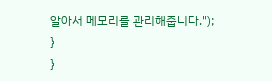알아서 메모리를 관리해줍니다.");
}
}